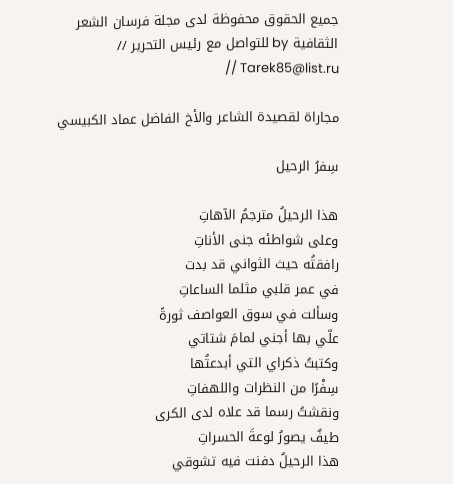جميع الحقوق محفوظة لدى مجلة فرسان الشعر الثقافية by للتواصل مع رئيس التحرير // Tarek85@list.ru //

مجاراة لقصيدة الشاعر والأخ الفاضل عماد الكبيسي

سِفرُ الرحيل

هذا الرحيلُ مترجمُ الآهاتِ
وعلى شواطئه جنى الأناتِ
رافقتُه حيث الثواني قد بدت
في عمر قلبي مثلما الساعاتِ
وسألت في سوق العواصف ثورةً
علّي بها أجني لمامَ شتاتي
وكتبتُ ذكراي التي أبدعتُها
سِفْرًا من النظرات واللهفاتِ
ونقشتُ رسما قد علاه لدى الكرى
طيفٌ يصورُ لوعةَ الحسراتِ
هذا الرحيلُ دفنت فيه تشوقي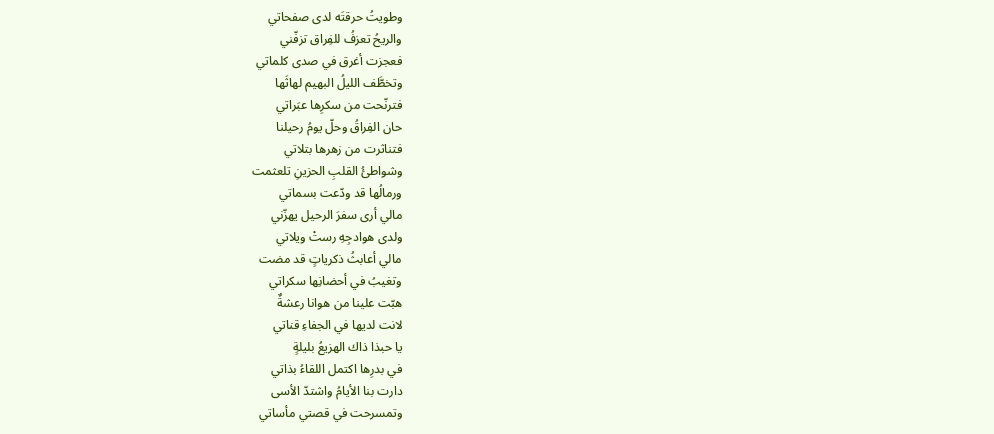وطويتُ حرقتَه لدى صفحاتي
والريحُ تعزفُ للفِراق تزفّني
فعجزت أغرق في صدى كلماتي
وتخطَّف الليلُ البهيم لهاثَها
فترنّحت من سكرِها عبَراتي
حان الفِراقُ وحلّ يومُ رحيلنا
فتناثرت من زهرها بتلاتي
وشواطئُ القلبِ الحزينِ تلعثمت
ورمالُها قد ودّعت بسماتي
مالي أرى سفرَ الرحيل يهزّني
ولدى هوادجِهِ رستْ ويلاتي
مالي أعابثُ ذكرياتٍ قد مضت
وتغيبُ في أحضانِها سكراتي
هبّت علينا من هوانا رعشةٌ
لانت لديها في الجفاءِ قناتي
يا حبذا ذاك الهزيعُ بليلةٍ
في بدرِها اكتمل اللقاءُ بذاتي
دارت بنا الأيامُ واشتدّ الأسى
وتمسرحت في قصتي مأساتي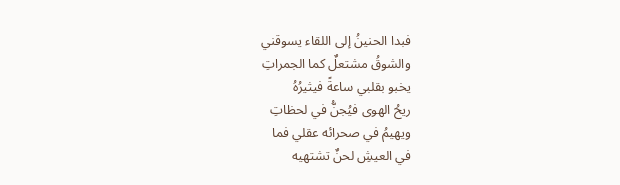فبدا الحنينُ إلى اللقاء يسوقني
والشوقُ مشتعلٌ كما الجمراتِ
يخبو بقلبي ساعةً فيثيرُهُ
ريحُ الهوى فيُجنُّ في لحظاتِ
ويهيمُ في صحرائه عقلي فما
في العيشِ لحنٌ تشتهيه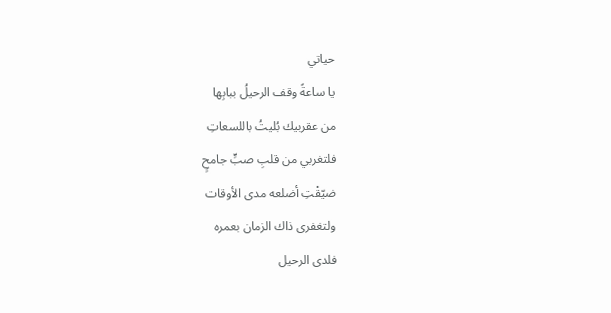حياتي
يا ساعةً وقف الرحيلُ ببابِها
من عقربيك بُليتُ باللسعاتِ
فلتغربي من قلبِ صبٍّ جامحٍ
ضيّقْتِ أضلعه مدى الأوقات
ولتغفرى ذاك الزمان بعمره
فلدى الرحيل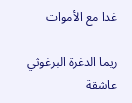غدا مع الأموات

ريما الدغرة البرغوثي
عاشقة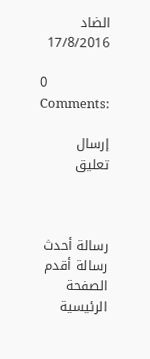الضاد
17/8/2016

0 Comments:

إرسال تعليق



رسالة أحدث رسالة أقدم الصفحة الرئيسية